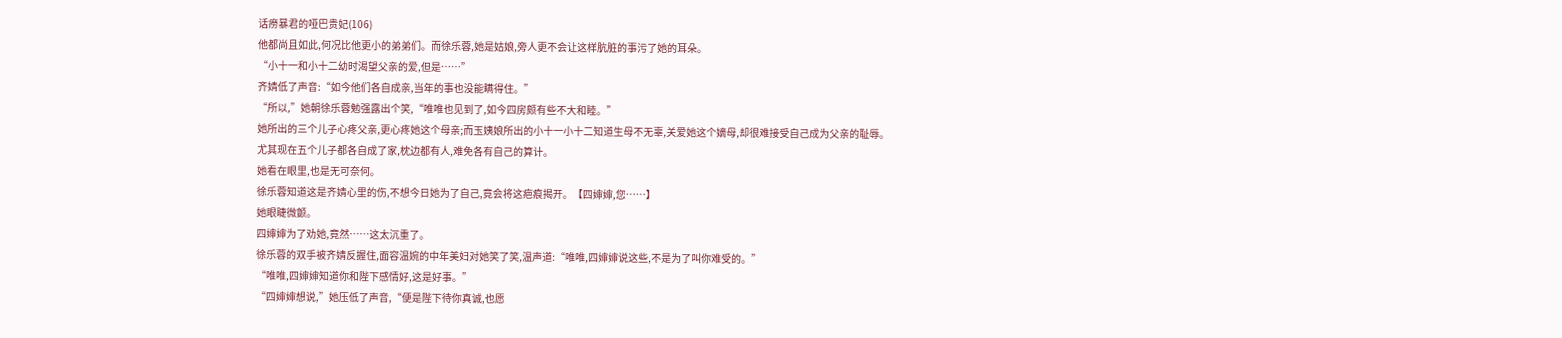话痨暴君的哑巴贵妃(106)
他都尚且如此,何况比他更小的弟弟们。而徐乐蓉,她是姑娘,旁人更不会让这样肮脏的事污了她的耳朵。
“小十一和小十二幼时渴望父亲的爱,但是……”
齐婧低了声音:“如今他们各自成亲,当年的事也没能瞒得住。”
“所以,”她朝徐乐蓉勉强露出个笑,“唯唯也见到了,如今四房颇有些不大和睦。”
她所出的三个儿子心疼父亲,更心疼她这个母亲;而玉姨娘所出的小十一小十二知道生母不无辜,关爱她这个嫡母,却很难接受自己成为父亲的耻辱。
尤其现在五个儿子都各自成了家,枕边都有人,难免各有自己的算计。
她看在眼里,也是无可奈何。
徐乐蓉知道这是齐婧心里的伤,不想今日她为了自己,竟会将这疤痕揭开。【四婶婶,您……】
她眼睫微颤。
四婶婶为了劝她,竟然……这太沉重了。
徐乐蓉的双手被齐婧反握住,面容温婉的中年美妇对她笑了笑,温声道:“唯唯,四婶婶说这些,不是为了叫你难受的。”
“唯唯,四婶婶知道你和陛下感情好,这是好事。”
“四婶婶想说,”她压低了声音,“便是陛下待你真诚,也愿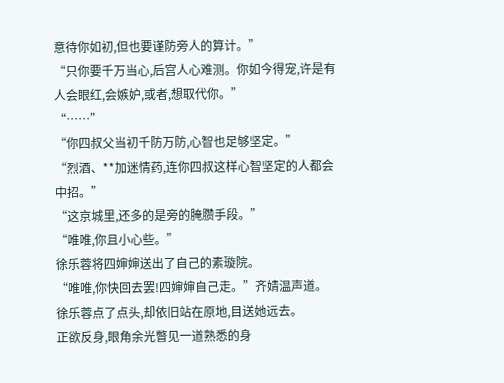意待你如初,但也要谨防旁人的算计。”
“只你要千万当心,后宫人心难测。你如今得宠,许是有人会眼红,会嫉妒,或者,想取代你。”
“……”
“你四叔父当初千防万防,心智也足够坚定。”
“烈酒、**加迷情药,连你四叔这样心智坚定的人都会中招。”
“这京城里,还多的是旁的腌臜手段。”
“唯唯,你且小心些。”
徐乐蓉将四婶婶送出了自己的素璇院。
“唯唯,你快回去罢!四婶婶自己走。”齐婧温声道。
徐乐蓉点了点头,却依旧站在原地,目送她远去。
正欲反身,眼角余光瞥见一道熟悉的身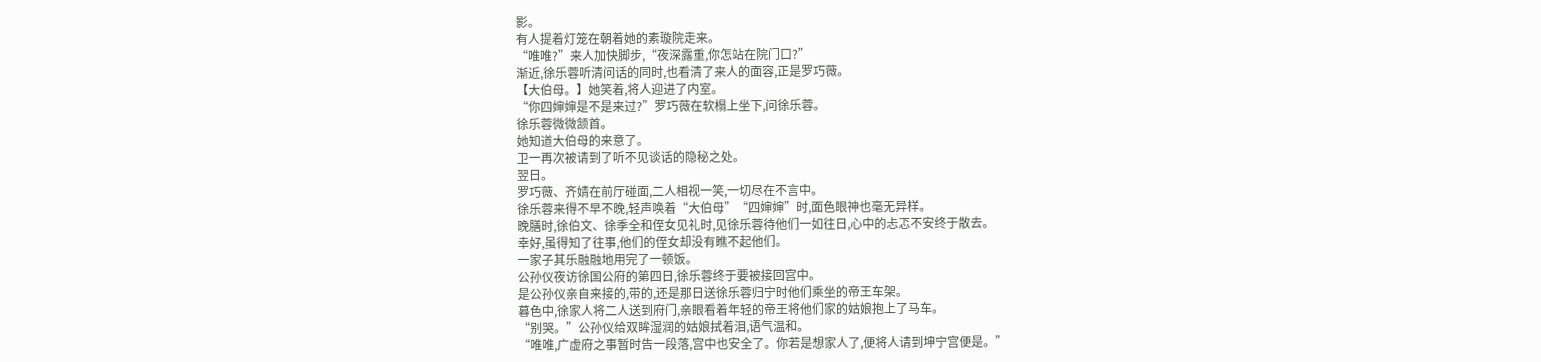影。
有人提着灯笼在朝着她的素璇院走来。
“唯唯?”来人加快脚步,“夜深露重,你怎站在院门口?”
渐近,徐乐蓉听清问话的同时,也看清了来人的面容,正是罗巧薇。
【大伯母。】她笑着,将人迎进了内室。
“你四婶婶是不是来过?”罗巧薇在软榻上坐下,问徐乐蓉。
徐乐蓉微微颔首。
她知道大伯母的来意了。
卫一再次被请到了听不见谈话的隐秘之处。
翌日。
罗巧薇、齐婧在前厅碰面,二人相视一笑,一切尽在不言中。
徐乐蓉来得不早不晚,轻声唤着“大伯母”“四婶婶”时,面色眼神也毫无异样。
晚膳时,徐伯文、徐季全和侄女见礼时,见徐乐蓉待他们一如往日,心中的忐忑不安终于散去。
幸好,虽得知了往事,他们的侄女却没有瞧不起他们。
一家子其乐融融地用完了一顿饭。
公孙仪夜访徐国公府的第四日,徐乐蓉终于要被接回宫中。
是公孙仪亲自来接的,带的,还是那日送徐乐蓉归宁时他们乘坐的帝王车架。
暮色中,徐家人将二人送到府门,亲眼看着年轻的帝王将他们家的姑娘抱上了马车。
“别哭。”公孙仪给双眸湿润的姑娘拭着泪,语气温和。
“唯唯,广虚府之事暂时告一段落,宫中也安全了。你若是想家人了,便将人请到坤宁宫便是。”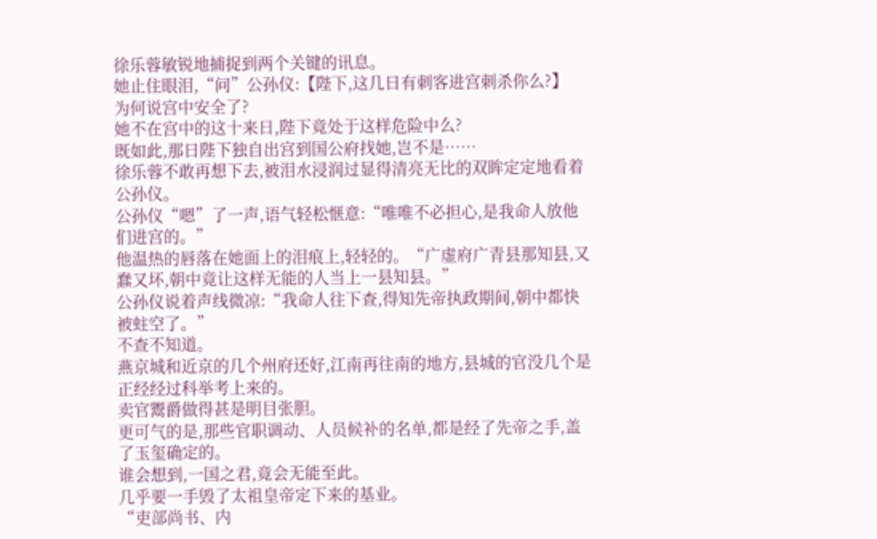徐乐蓉敏锐地捕捉到两个关键的讯息。
她止住眼泪,“问”公孙仪:【陛下,这几日有刺客进宫刺杀你么?】
为何说宫中安全了?
她不在宫中的这十来日,陛下竟处于这样危险中么?
既如此,那日陛下独自出宫到国公府找她,岂不是……
徐乐蓉不敢再想下去,被泪水浸润过显得清亮无比的双眸定定地看着公孙仪。
公孙仪“嗯”了一声,语气轻松惬意:“唯唯不必担心,是我命人放他们进宫的。”
他温热的唇落在她面上的泪痕上,轻轻的。“广虚府广青县那知县,又蠢又坏,朝中竟让这样无能的人当上一县知县。”
公孙仪说着声线微凉:“我命人往下查,得知先帝执政期间,朝中都快被蛀空了。”
不查不知道。
燕京城和近京的几个州府还好,江南再往南的地方,县城的官没几个是正经经过科举考上来的。
卖官鬻爵做得甚是明目张胆。
更可气的是,那些官职调动、人员候补的名单,都是经了先帝之手,盖了玉玺确定的。
谁会想到,一国之君,竟会无能至此。
几乎要一手毁了太祖皇帝定下来的基业。
“吏部尚书、内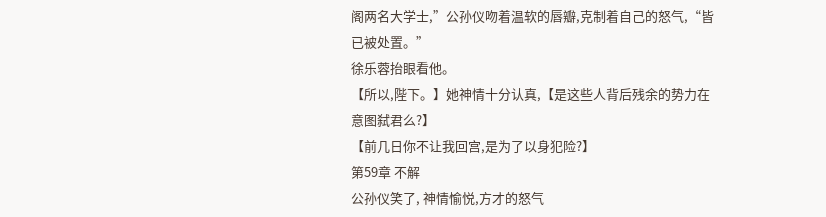阁两名大学士,”公孙仪吻着温软的唇瓣,克制着自己的怒气,“皆已被处置。”
徐乐蓉抬眼看他。
【所以,陛下。】她神情十分认真,【是这些人背后残余的势力在意图弑君么?】
【前几日你不让我回宫,是为了以身犯险?】
第59章 不解
公孙仪笑了, 神情愉悦,方才的怒气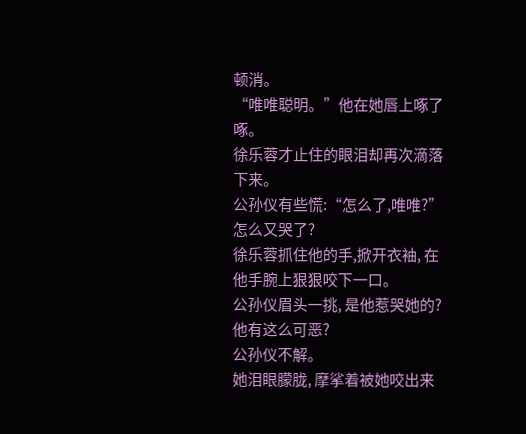顿消。
“唯唯聪明。”他在她唇上啄了啄。
徐乐蓉才止住的眼泪却再次滴落下来。
公孙仪有些慌:“怎么了,唯唯?”怎么又哭了?
徐乐蓉抓住他的手,掀开衣袖, 在他手腕上狠狠咬下一口。
公孙仪眉头一挑, 是他惹哭她的?
他有这么可恶?
公孙仪不解。
她泪眼朦胧, 摩挲着被她咬出来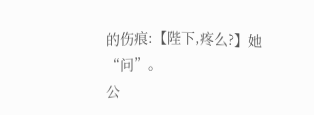的伤痕:【陛下,疼么?】她“问”。
公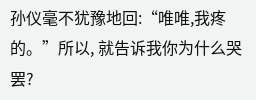孙仪毫不犹豫地回:“唯唯,我疼的。”所以, 就告诉我你为什么哭罢?